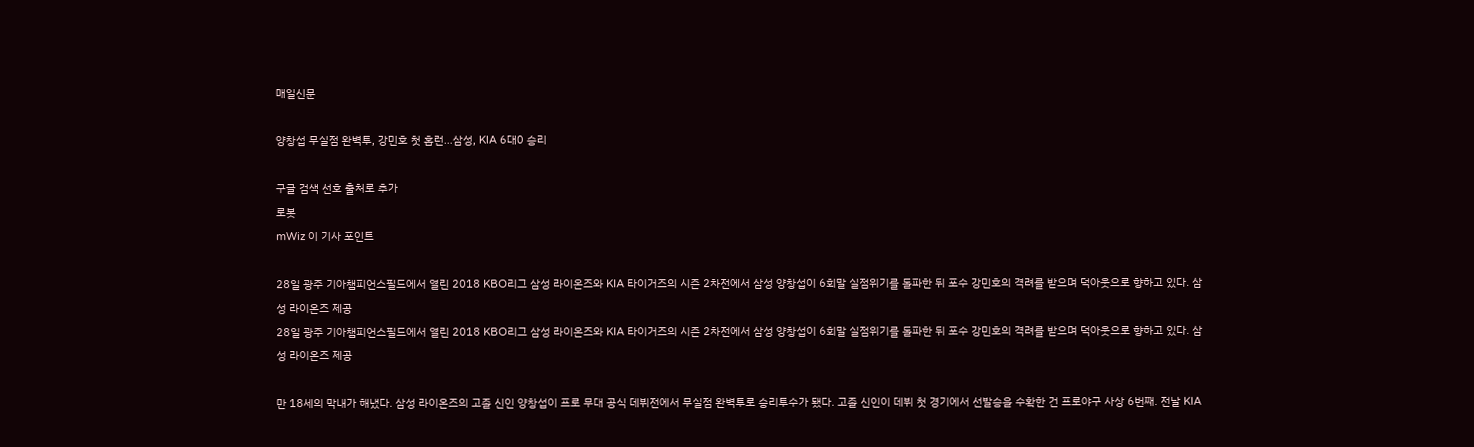매일신문

양창섭 무실점 완벽투, 강민호 첫 홈런…삼성, KIA 6대0 승리

구글 검색 선호 출처로 추가
로봇
mWiz 이 기사 포인트

28일 광주 기아챔피언스필드에서 열린 2018 KBO리그 삼성 라이온즈와 KIA 타이거즈의 시즌 2차전에서 삼성 양창섭이 6회말 실점위기를 돌파한 뒤 포수 강민호의 격려를 받으며 덕아웃으로 향하고 있다. 삼성 라이온즈 제공
28일 광주 기아챔피언스필드에서 열린 2018 KBO리그 삼성 라이온즈와 KIA 타이거즈의 시즌 2차전에서 삼성 양창섭이 6회말 실점위기를 돌파한 뒤 포수 강민호의 격려를 받으며 덕아웃으로 향하고 있다. 삼성 라이온즈 제공

만 18세의 막내가 해냈다. 삼성 라이온즈의 고졸 신인 양창섭이 프로 무대 공식 데뷔전에서 무실점 완벽투로 승리투수가 됐다. 고졸 신인이 데뷔 첫 경기에서 선발승을 수확한 건 프로야구 사상 6번째. 전날 KIA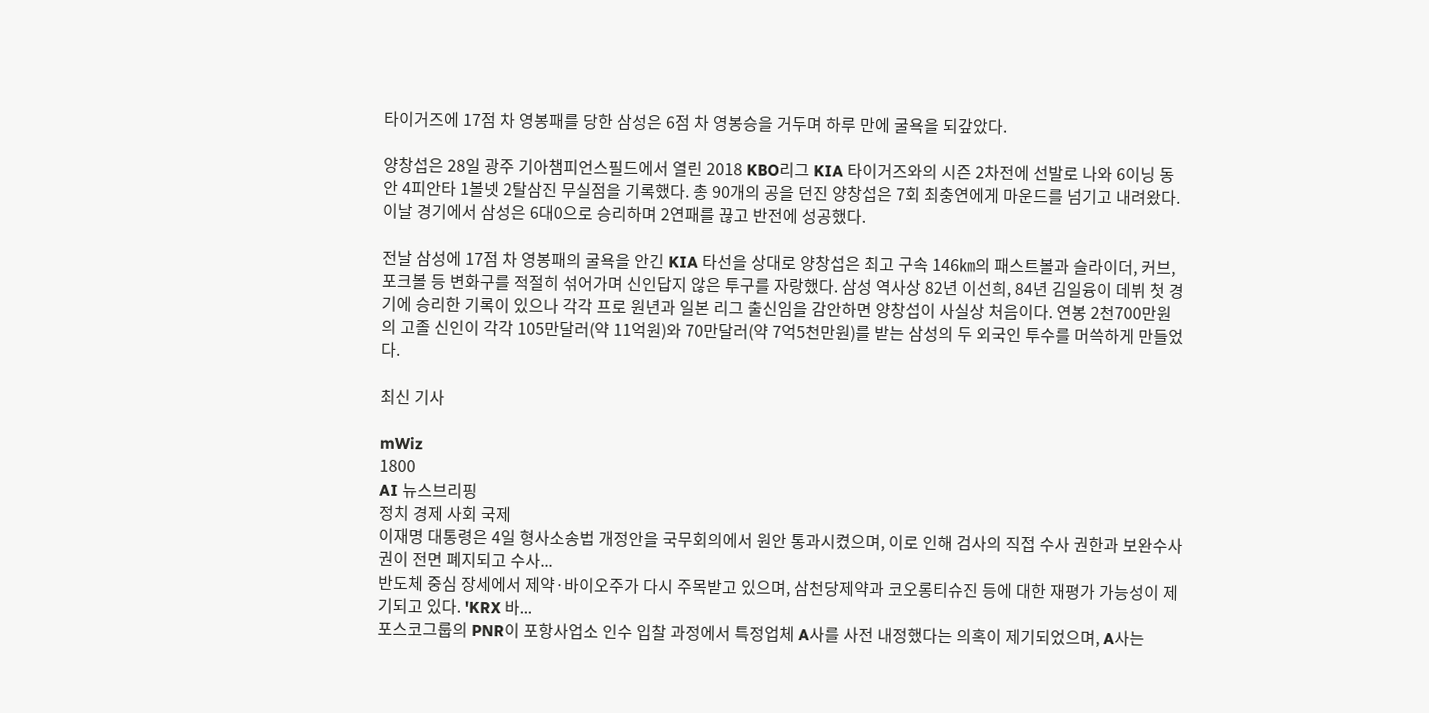타이거즈에 17점 차 영봉패를 당한 삼성은 6점 차 영봉승을 거두며 하루 만에 굴욕을 되갚았다.

양창섭은 28일 광주 기아챔피언스필드에서 열린 2018 KBO리그 KIA 타이거즈와의 시즌 2차전에 선발로 나와 6이닝 동안 4피안타 1볼넷 2탈삼진 무실점을 기록했다. 총 90개의 공을 던진 양창섭은 7회 최충연에게 마운드를 넘기고 내려왔다. 이날 경기에서 삼성은 6대0으로 승리하며 2연패를 끊고 반전에 성공했다.

전날 삼성에 17점 차 영봉패의 굴욕을 안긴 KIA 타선을 상대로 양창섭은 최고 구속 146㎞의 패스트볼과 슬라이더, 커브, 포크볼 등 변화구를 적절히 섞어가며 신인답지 않은 투구를 자랑했다. 삼성 역사상 82년 이선희, 84년 김일융이 데뷔 첫 경기에 승리한 기록이 있으나 각각 프로 원년과 일본 리그 출신임을 감안하면 양창섭이 사실상 처음이다. 연봉 2천700만원의 고졸 신인이 각각 105만달러(약 11억원)와 70만달러(약 7억5천만원)를 받는 삼성의 두 외국인 투수를 머쓱하게 만들었다.

최신 기사

mWiz
1800
AI 뉴스브리핑
정치 경제 사회 국제
이재명 대통령은 4일 형사소송법 개정안을 국무회의에서 원안 통과시켰으며, 이로 인해 검사의 직접 수사 권한과 보완수사권이 전면 폐지되고 수사...
반도체 중심 장세에서 제약·바이오주가 다시 주목받고 있으며, 삼천당제약과 코오롱티슈진 등에 대한 재평가 가능성이 제기되고 있다. 'KRX 바...
포스코그룹의 PNR이 포항사업소 인수 입찰 과정에서 특정업체 A사를 사전 내정했다는 의혹이 제기되었으며, A사는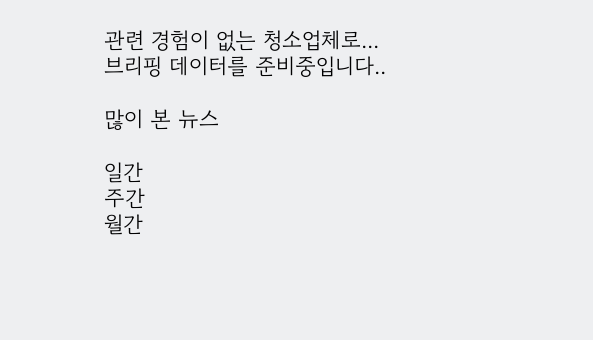관련 경험이 없는 청소업체로...
브리핑 데이터를 준비중입니다..

많이 본 뉴스

일간
주간
월간